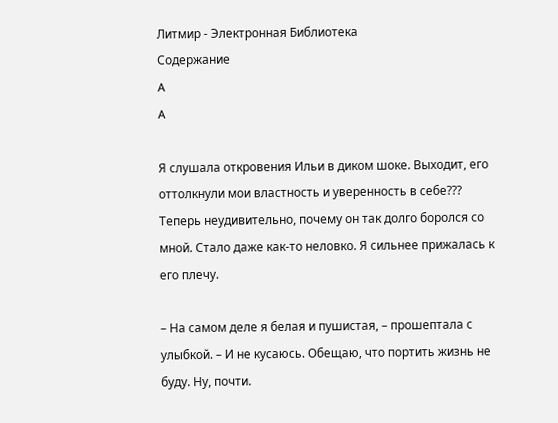Литмир - Электронная Библиотека
Содержание
A
A

Я слушала откровения Ильи в диком шоке. Выходит, его оттолкнули мои властность и уверенность в себе??? Теперь неудивительно, почему он так долго боролся со мной. Стало даже как-то неловко. Я сильнее прижалась к его плечу.

– На самом деле я белая и пушистая, – прошептала с улыбкой. – И не кусаюсь. Обещаю, что портить жизнь не буду. Ну, почти.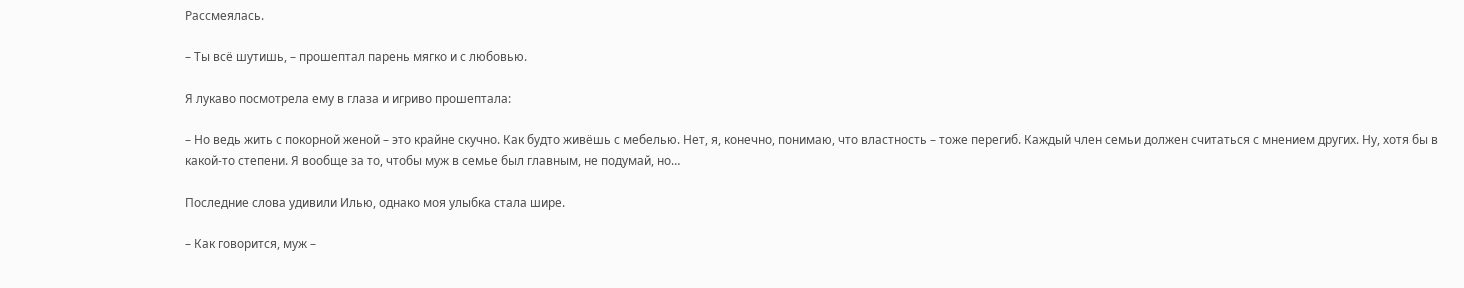Рассмеялась.

– Ты всё шутишь, – прошептал парень мягко и с любовью.

Я лукаво посмотрела ему в глаза и игриво прошептала:

– Но ведь жить с покорной женой – это крайне скучно. Как будто живёшь с мебелью. Нет, я, конечно, понимаю, что властность – тоже перегиб. Каждый член семьи должен считаться с мнением других. Ну, хотя бы в какой-то степени. Я вообще за то, чтобы муж в семье был главным, не подумай, но…

Последние слова удивили Илью, однако моя улыбка стала шире.

– Как говорится, муж –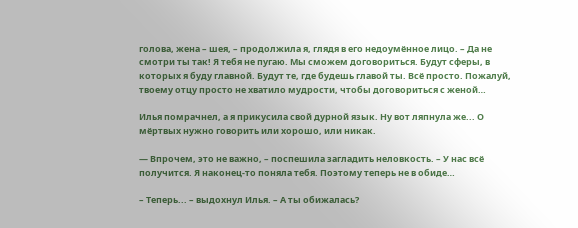голова, жена – шея, – продолжила я, глядя в его недоумённое лицо. – Да не смотри ты так! Я тебя не пугаю. Мы сможем договориться. Будут сферы, в которых я буду главной. Будут те, где будешь главой ты. Всё просто. Пожалуй, твоему отцу просто не хватило мудрости, чтобы договориться с женой…

Илья помрачнел, а я прикусила свой дурной язык. Ну вот ляпнула же... О мёртвых нужно говорить или хорошо, или никак.

— Впрочем, это не важно, – поспешила загладить неловкость. – У нас всё получится. Я наконец-то поняла тебя. Поэтому теперь не в обиде…

– Теперь... – выдохнул Илья. – А ты обижалась?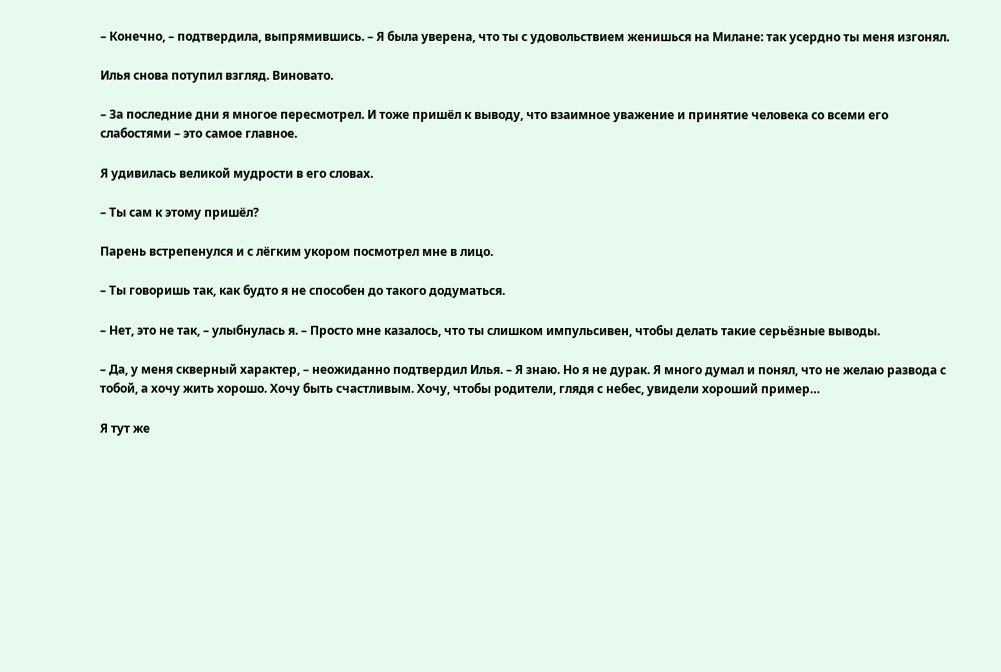– Конечно, – подтвердила, выпрямившись. – Я была уверена, что ты с удовольствием женишься на Милане: так усердно ты меня изгонял.

Илья снова потупил взгляд. Виновато.

– За последние дни я многое пересмотрел. И тоже пришёл к выводу, что взаимное уважение и принятие человека со всеми его слабостями – это самое главное.

Я удивилась великой мудрости в его словах.

– Ты сам к этому пришёл?

Парень встрепенулся и с лёгким укором посмотрел мне в лицо.

– Ты говоришь так, как будто я не способен до такого додуматься.

– Нет, это не так, – улыбнулась я. – Просто мне казалось, что ты слишком импульсивен, чтобы делать такие серьёзные выводы.

– Да, у меня скверный характер, – неожиданно подтвердил Илья. – Я знаю. Но я не дурак. Я много думал и понял, что не желаю развода с тобой, а хочу жить хорошо. Хочу быть счастливым. Хочу, чтобы родители, глядя с небес, увидели хороший пример…

Я тут же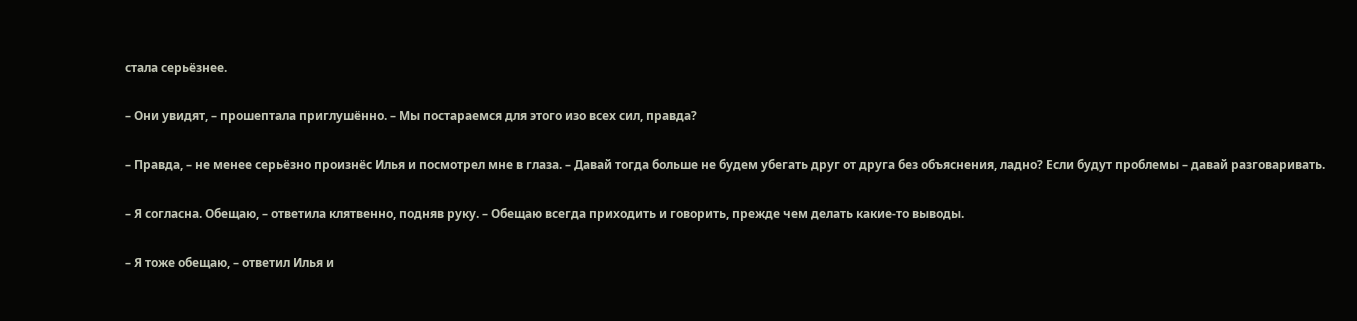стала серьёзнее.

– Они увидят, – прошептала приглушённо. – Мы постараемся для этого изо всех сил, правда?

– Правда, – не менее серьёзно произнёс Илья и посмотрел мне в глаза. – Давай тогда больше не будем убегать друг от друга без объяснения, ладно? Если будут проблемы – давай разговаривать.

– Я согласна. Обещаю, – ответила клятвенно, подняв руку. – Обещаю всегда приходить и говорить, прежде чем делать какие-то выводы.

– Я тоже обещаю, – ответил Илья и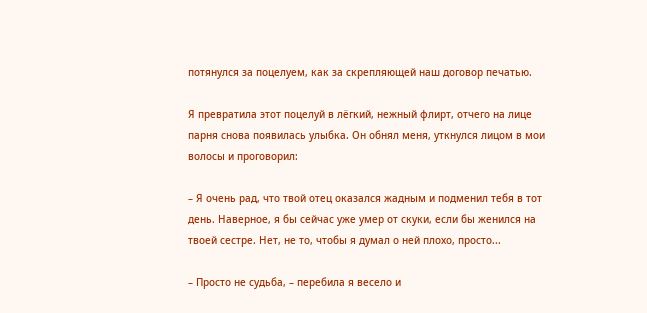потянулся за поцелуем, как за скрепляющей наш договор печатью.

Я превратила этот поцелуй в лёгкий, нежный флирт, отчего на лице парня снова появилась улыбка. Он обнял меня, уткнулся лицом в мои волосы и проговорил:

– Я очень рад, что твой отец оказался жадным и подменил тебя в тот день. Наверное, я бы сейчас уже умер от скуки, если бы женился на твоей сестре. Нет, не то, чтобы я думал о ней плохо, просто...

– Просто не судьба, – перебила я весело и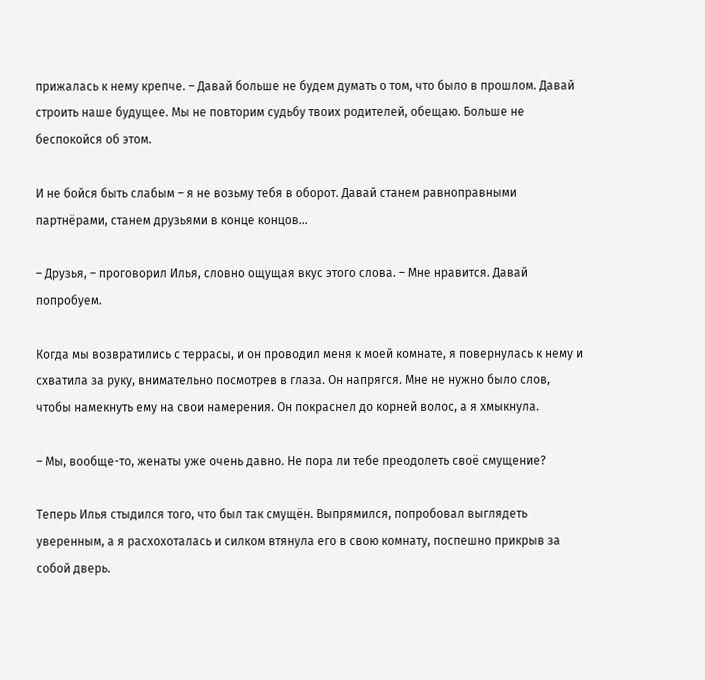прижалась к нему крепче. – Давай больше не будем думать о том, что было в прошлом. Давай строить наше будущее. Мы не повторим судьбу твоих родителей, обещаю. Больше не беспокойся об этом.

И не бойся быть слабым – я не возьму тебя в оборот. Давай станем равноправными партнёрами, станем друзьями в конце концов…

– Друзья, – проговорил Илья, словно ощущая вкус этого слова. – Мне нравится. Давай попробуем.

Когда мы возвратились с террасы, и он проводил меня к моей комнате, я повернулась к нему и схватила за руку, внимательно посмотрев в глаза. Он напрягся. Мне не нужно было слов, чтобы намекнуть ему на свои намерения. Он покраснел до корней волос, а я хмыкнула.

– Мы, вообще-то, женаты уже очень давно. Не пора ли тебе преодолеть своё смущение?

Теперь Илья стыдился того, что был так смущён. Выпрямился, попробовал выглядеть уверенным, а я расхохоталась и силком втянула его в свою комнату, поспешно прикрыв за собой дверь.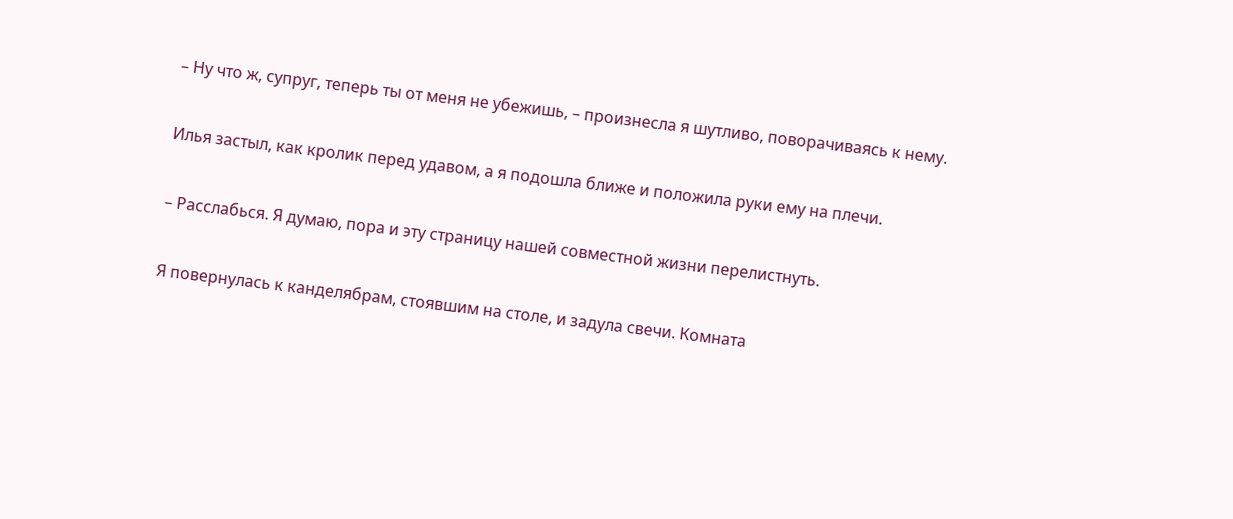– Ну что ж, супруг, теперь ты от меня не убежишь, – произнесла я шутливо, поворачиваясь к нему.

Илья застыл, как кролик перед удавом, а я подошла ближе и положила руки ему на плечи.

– Расслабься. Я думаю, пора и эту страницу нашей совместной жизни перелистнуть.

Я повернулась к канделябрам, стоявшим на столе, и задула свечи. Комната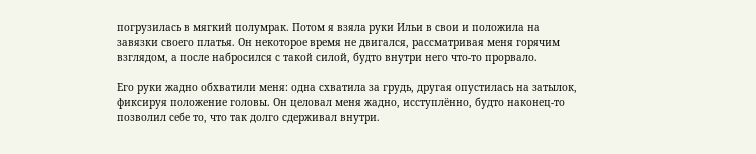погрузилась в мягкий полумрак. Потом я взяла руки Ильи в свои и положила на завязки своего платья. Он некоторое время не двигался, рассматривая меня горячим взглядом, а после набросился с такой силой, будто внутри него что-то прорвало.

Его руки жадно обхватили меня: одна схватила за грудь, другая опустилась на затылок, фиксируя положение головы. Он целовал меня жадно, исступлённо, будто наконец-то позволил себе то, что так долго сдерживал внутри.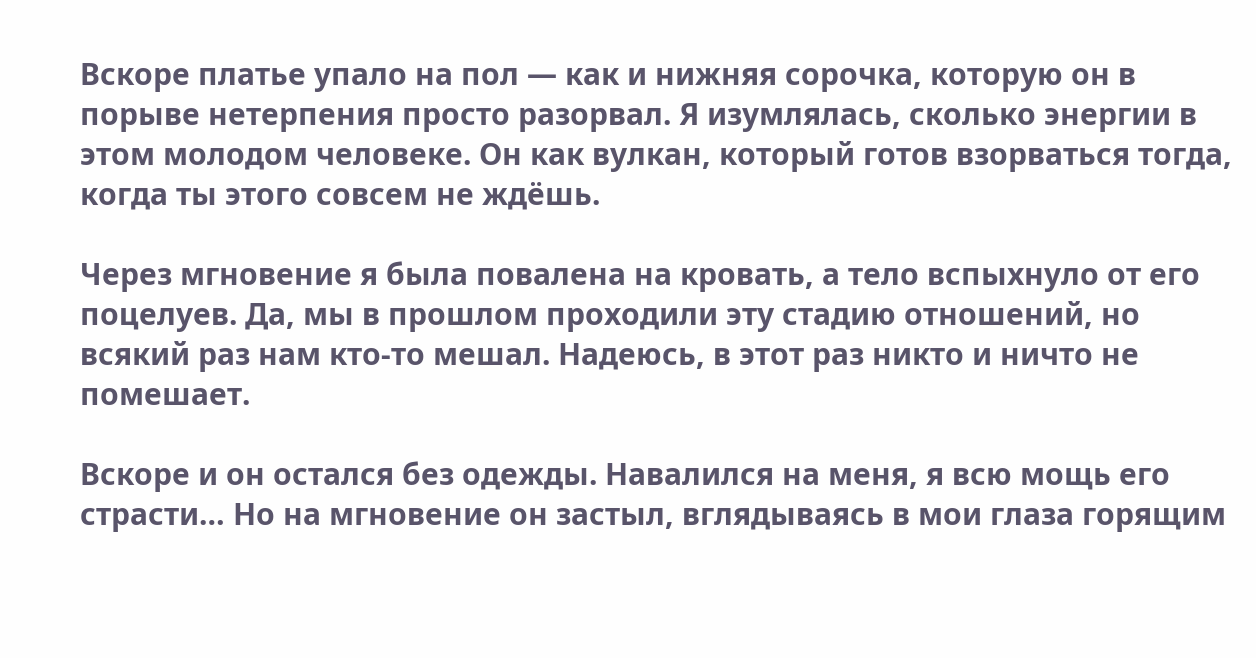Вскоре платье упало на пол — как и нижняя сорочка, которую он в порыве нетерпения просто разорвал. Я изумлялась, сколько энергии в этом молодом человеке. Он как вулкан, который готов взорваться тогда, когда ты этого совсем не ждёшь.

Через мгновение я была повалена на кровать, а тело вспыхнуло от его поцелуев. Да, мы в прошлом проходили эту стадию отношений, но всякий раз нам кто-то мешал. Надеюсь, в этот раз никто и ничто не помешает.

Вскоре и он остался без одежды. Навалился на меня, я всю мощь его страсти… Но на мгновение он застыл, вглядываясь в мои глаза горящим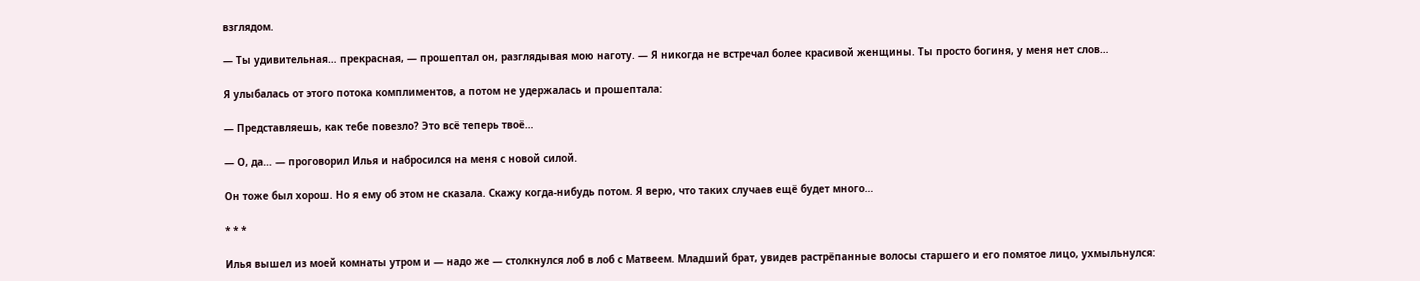взглядом.

— Ты удивительная… прекрасная, — прошептал он, разглядывая мою наготу. — Я никогда не встречал более красивой женщины. Ты просто богиня, у меня нет слов…

Я улыбалась от этого потока комплиментов, а потом не удержалась и прошептала:

— Представляешь, как тебе повезло? Это всё теперь твоё…

— О, да… — проговорил Илья и набросился на меня с новой силой.

Он тоже был хорош. Но я ему об этом не сказала. Скажу когда-нибудь потом. Я верю, что таких случаев ещё будет много…

* * *

Илья вышел из моей комнаты утром и — надо же — столкнулся лоб в лоб с Матвеем. Младший брат, увидев растрёпанные волосы старшего и его помятое лицо, ухмыльнулся: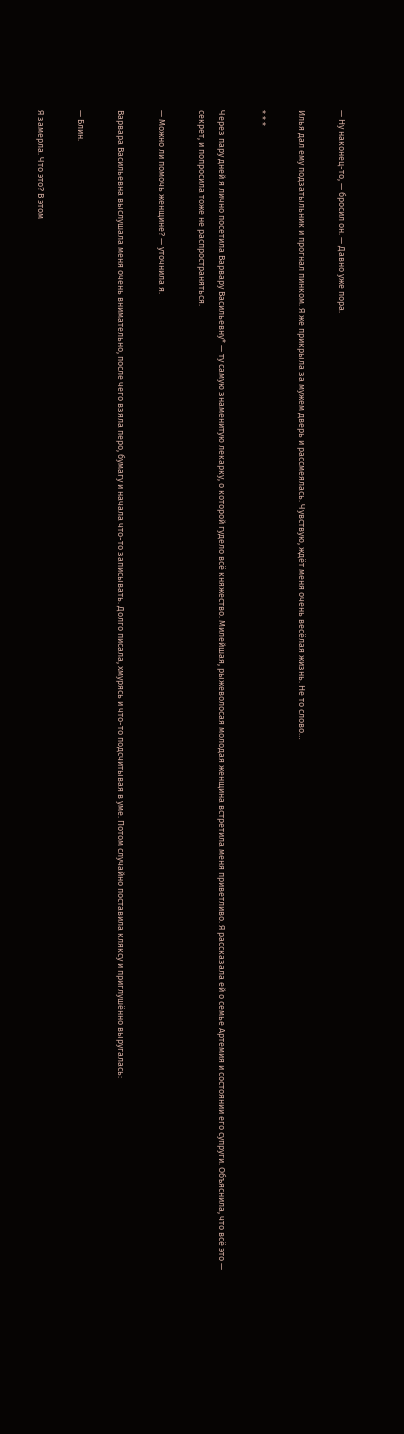— Ну наконец-то, — бросил он. — Давно уже пора.

Илья дал ему подзатыльник и прогнал пинком. Я же прикрыла за мужем дверь и рассмеялась. Чувствую, ждёт меня очень весёлая жизнь. Не то слово…

* * *

Через пару дней я лично посетила Варвару Васильевну* — ту самую знаменитую лекарку, о которой гудело всё княжество. Милейшая, рыжеволосая молодая женщина встретила меня приветливо. Я рассказала ей о семье Артемия и состоянии его супруги. Объяснила, что всё это — секрет, и попросила тоже не распространяться.

— Можно ли помочь женщине? — уточнила я.

Варвара Васильевна выслушала меня очень внимательно, после чего взяла перо, бумагу и начала что-то записывать. Долго писала, хмурясь и что-то подсчитывая в уме. Потом случайно поставила кляксу и приглушённо выругалась:

— Блин.

Я замерла. Что это? В этом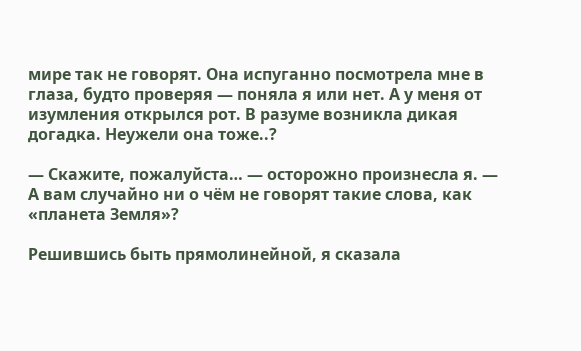мире так не говорят. Она испуганно посмотрела мне в глаза, будто проверяя — поняла я или нет. А у меня от изумления открылся рот. В разуме возникла дикая догадка. Неужели она тоже..?

— Скажите, пожалуйста… — осторожно произнесла я. — А вам случайно ни о чём не говорят такие слова, как «планета Земля»?

Решившись быть прямолинейной, я сказала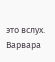это вслух. Варвара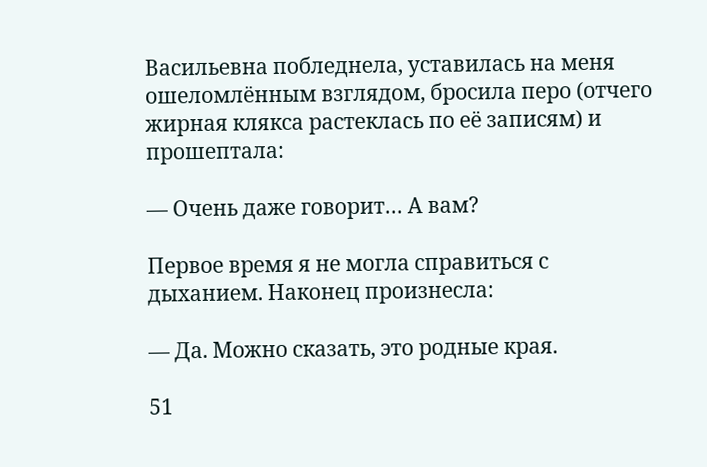Васильевна побледнела, уставилась на меня ошеломлённым взглядом, бросила перо (отчего жирная клякса растеклась по её записям) и прошептала:

— Очень даже говорит… А вам?

Первое время я не могла справиться с дыханием. Наконец произнесла:

— Да. Можно сказать, это родные края.

51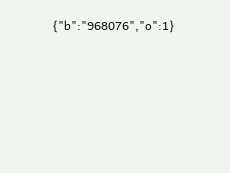{"b":"968076","o":1}